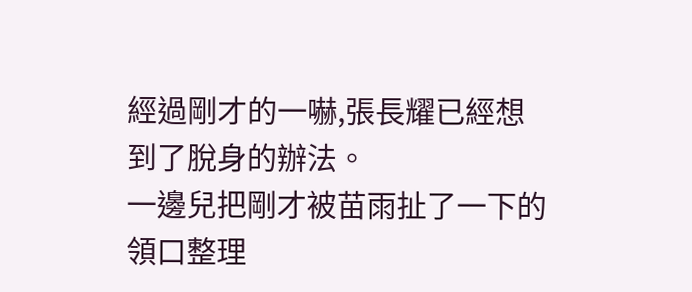經過剛才的一嚇,張長耀已經想到了脫身的辦法。
一邊兒把剛才被苗雨扯了一下的領口整理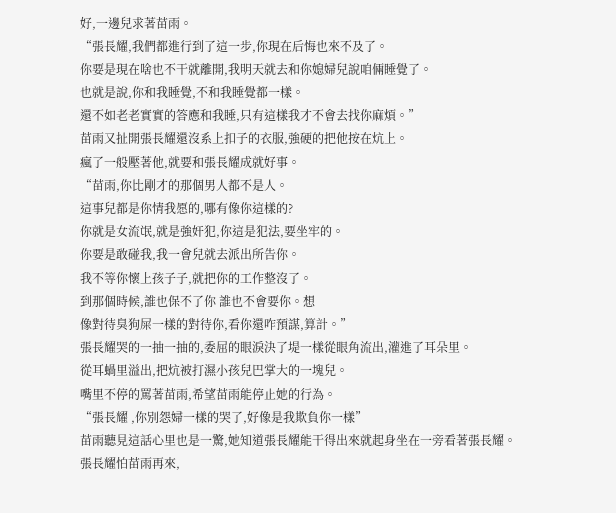好,一邊兒求著苗雨。
“張長耀,我們都進行到了這一步,你現在后悔也來不及了。
你要是現在啥也不干就離開,我明天就去和你媳婦兒說咱倆睡覺了。
也就是說,你和我睡覺,不和我睡覺都一樣。
還不如老老實實的答應和我睡,只有這樣我才不會去找你麻煩。”
苗雨又扯開張長耀還沒系上扣子的衣服,強硬的把他按在炕上。
瘋了一般壓著他,就要和張長耀成就好事。
“苗雨,你比剛才的那個男人都不是人。
這事兒都是你情我愿的,哪有像你這樣的?
你就是女流氓,就是強奸犯,你這是犯法,要坐牢的。
你要是敢碰我,我一會兒就去派出所告你。
我不等你懷上孩子子,就把你的工作整沒了。
到那個時候,誰也保不了你 誰也不會要你。想
像對待臭狗屎一樣的對待你,看你還咋預謀,算計。”
張長耀哭的一抽一抽的,委屈的眼淚決了堤一樣從眼角流出,灌進了耳朵里。
從耳蝸里溢出,把炕被打濕小孩兒巴掌大的一塊兒。
嘴里不停的罵著苗雨,希望苗雨能停止她的行為。
“張長耀 ,你別怨婦一樣的哭了,好像是我欺負你一樣”
苗雨聽見這話心里也是一驚,她知道張長耀能干得出來就起身坐在一旁看著張長耀。
張長耀怕苗雨再來,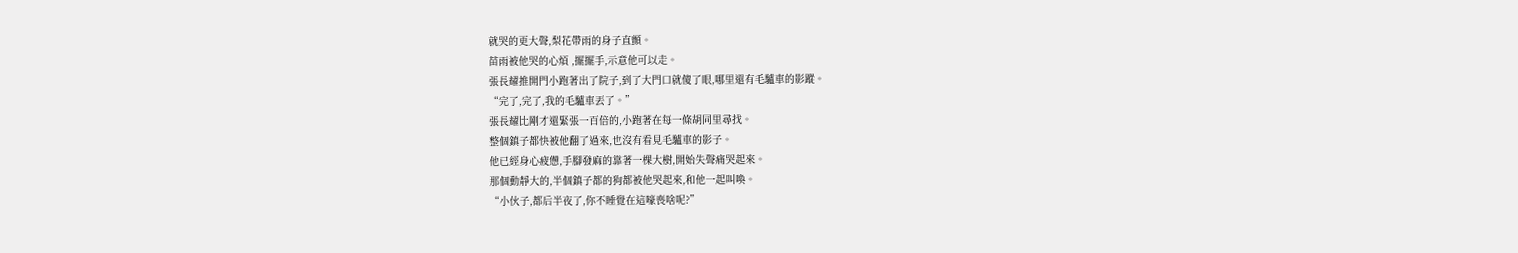就哭的更大聲,梨花帶雨的身子直顫。
苗雨被他哭的心煩 ,擺擺手,示意他可以走。
張長耀推開門小跑著出了院子,到了大門口就傻了眼,哪里還有毛驢車的影蹤。
“完了,完了,我的毛驢車丟了。”
張長耀比剛才還緊張一百倍的,小跑著在每一條胡同里尋找。
整個鎮子都快被他翻了過來,也沒有看見毛驢車的影子。
他已經身心疲憊,手腳發麻的靠著一棵大樹,開始失聲痛哭起來。
那個動靜大的,半個鎮子都的狗都被他哭起來,和他一起叫喚。
“小伙子,都后半夜了,你不睡覺在這嚎喪啥呢?”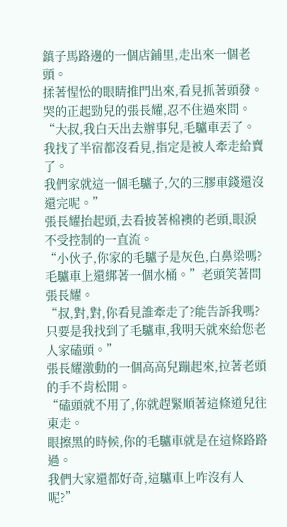鎮子馬路邊的一個店鋪里,走出來一個老頭。
揉著惺忪的眼睛推門出來,看見抓著頭發。
哭的正起勁兒的張長耀,忍不住過來問。
“大叔,我白天出去辦事兒,毛驢車丟了。
我找了半宿都沒看見,指定是被人牽走給賣了。
我們家就這一個毛驢子,欠的三膠車錢還沒還完呢。”
張長耀抬起頭,去看披著棉襖的老頭,眼淚不受控制的一直流。
“小伙子,你家的毛驢子是灰色,白鼻梁嗎?
毛驢車上還綁著一個水桶。”老頭笑著問張長耀。
“叔,對,對,你看見誰牽走了?能告訴我嗎?
只要是我找到了毛驢車,我明天就來給您老人家磕頭。”
張長耀激動的一個高高兒蹦起來,拉著老頭的手不肯松開。
“磕頭就不用了,你就趕緊順著這條道兒往東走。
眼擦黑的時候,你的毛驢車就是在這條路路過。
我們大家還都好奇,這驢車上咋沒有人呢?”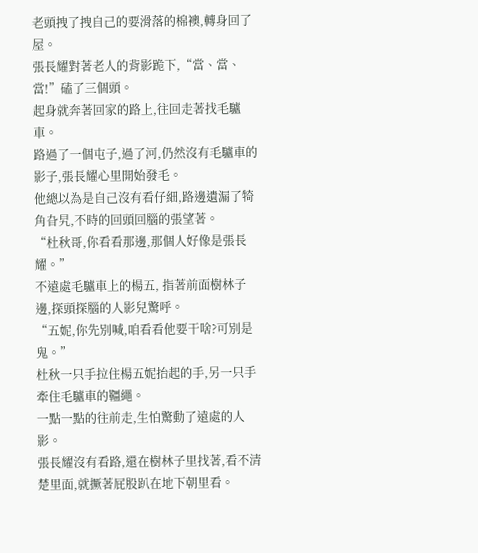老頭拽了拽自己的要滑落的棉襖,轉身回了屋。
張長耀對著老人的背影跪下,“當、當、當!”磕了三個頭。
起身就奔著回家的路上,往回走著找毛驢車。
路過了一個屯子,過了河,仍然沒有毛驢車的影子,張長耀心里開始發毛。
他總以為是自己沒有看仔細,路邊遺漏了犄角旮旯,不時的回頭回腦的張望著。
“杜秋哥,你看看那邊,那個人好像是張長耀。”
不遠處毛驢車上的楊五, 指著前面樹林子邊,探頭探腦的人影兒驚呼。
“五妮,你先別喊,咱看看他要干啥?可別是鬼。”
杜秋一只手拉住楊五妮抬起的手,另一只手牽住毛驢車的韁繩。
一點一點的往前走,生怕驚動了遠處的人影。
張長耀沒有看路,還在樹林子里找著,看不清楚里面,就撅著屁股趴在地下朝里看。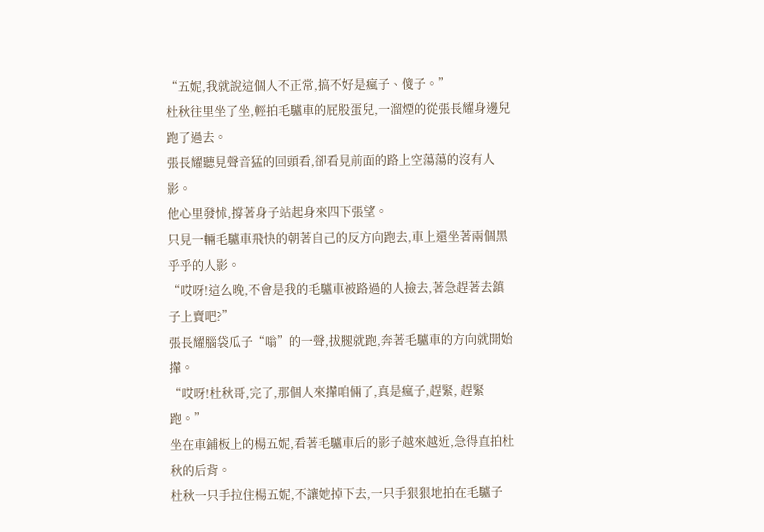“五妮,我就說這個人不正常,搞不好是瘋子、傻子。”
杜秋往里坐了坐,輕拍毛驢車的屁股蛋兒,一溜煙的從張長耀身邊兒跑了過去。
張長耀聽見聲音猛的回頭看,卻看見前面的路上空蕩蕩的沒有人影。
他心里發怵,撐著身子站起身來四下張望。
只見一輛毛驢車飛快的朝著自己的反方向跑去,車上還坐著兩個黑乎乎的人影。
“哎呀!這么晚,不會是我的毛驢車被路過的人撿去,著急趕著去鎮子上賣吧?”
張長耀腦袋瓜子“嗡”的一聲,拔腿就跑,奔著毛驢車的方向就開始攆。
“哎呀!杜秋哥,完了,那個人來攆咱倆了,真是瘋子,趕緊, 趕緊跑。”
坐在車鋪板上的楊五妮,看著毛驢車后的影子越來越近,急得直拍杜秋的后背。
杜秋一只手拉住楊五妮,不讓她掉下去,一只手狠狠地拍在毛驢子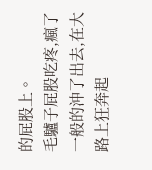的屁股上。
毛驢子屁股吃疼,瘋了一般的沖了出去,在大路上狂奔起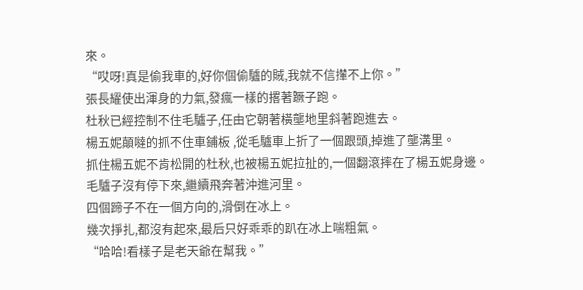來。
“哎呀!真是偷我車的,好你個偷驢的賊,我就不信攆不上你。”
張長耀使出渾身的力氣,發瘋一樣的撂著蹶子跑。
杜秋已經控制不住毛驢子,任由它朝著橫壟地里斜著跑進去。
楊五妮顛噠的抓不住車鋪板 ,從毛驢車上折了一個跟頭,掉進了壟溝里。
抓住楊五妮不肯松開的杜秋,也被楊五妮拉扯的,一個翻滾摔在了楊五妮身邊。
毛驢子沒有停下來,繼續飛奔著沖進河里。
四個蹄子不在一個方向的,滑倒在冰上。
幾次掙扎,都沒有起來,最后只好乖乖的趴在冰上喘粗氣。
“哈哈!看樣子是老天爺在幫我。”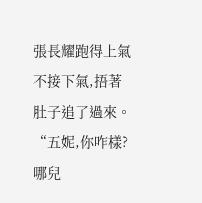張長耀跑得上氣不接下氣,捂著肚子追了過來。
“五妮,你咋樣?哪兒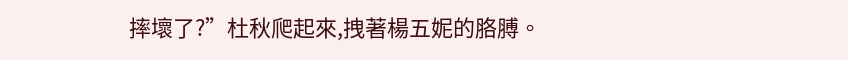摔壞了?”杜秋爬起來,拽著楊五妮的胳膊。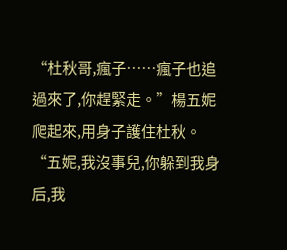“杜秋哥,瘋子……瘋子也追過來了,你趕緊走。”楊五妮爬起來,用身子護住杜秋。
“五妮,我沒事兒,你躲到我身后,我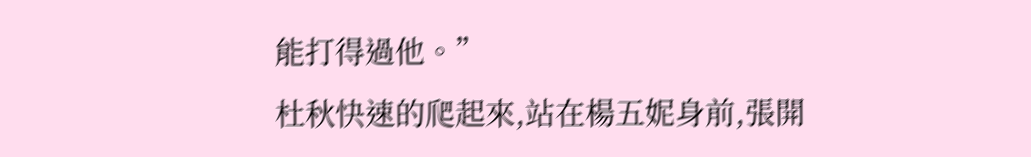能打得過他。”
杜秋快速的爬起來,站在楊五妮身前,張開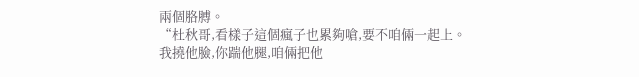兩個胳膊。
“杜秋哥,看樣子這個瘋子也累夠嗆,要不咱倆一起上。
我撓他臉,你踹他腿,咱倆把他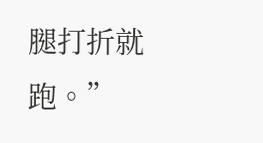腿打折就跑。”